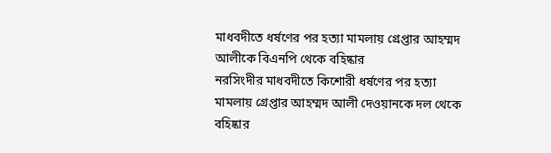মাধবদীতে ধর্ষণের পর হত্যা মামলায় গ্রেপ্তার আহম্মদ আলীকে বিএনপি থেকে বহিষ্কার
নরসিংদীর মাধবদীতে কিশোরী ধর্ষণের পর হত্যা মামলায় গ্রেপ্তার আহম্মদ আলী দেওয়ানকে দল থেকে বহিষ্কার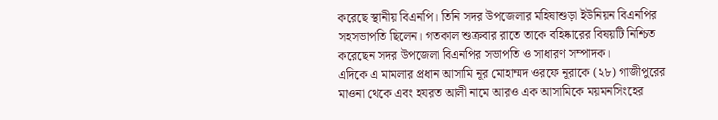করেছে স্থানীয় বিএনপি। তিনি সদর উপজেলার মহিষাশুড়া ইউনিয়ন বিএনপির সহসভাপতি ছিলেন। গতকাল শুক্রবার রাতে তাকে বহিষ্কারের বিষয়টি নিশ্চিত করেছেন সদর উপজেলা বিএনপির সভাপতি ও সাধারণ সম্পাদক।
এদিকে এ মামলার প্রধান আসামি নূর মোহাম্মদ ওরফে নূরাকে (২৮) গাজীপুরের মাওনা থেকে এবং হযরত আলী নামে আরও এক আসামিকে ময়মনসিংহের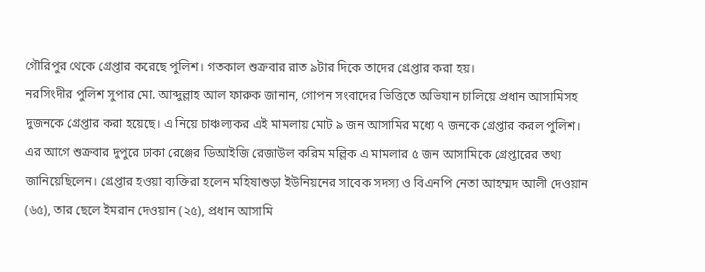গৌরিপুর থেকে গ্রেপ্তার করেছে পুলিশ। গতকাল শুক্রবার রাত ৯টার দিকে তাদের গ্রেপ্তার করা হয়।
নরসিংদীর পুলিশ সুপার মো. আব্দুল্লাহ আল ফারুক জানান, গোপন সংবাদের ভিত্তিতে অভিযান চালিয়ে প্রধান আসামিসহ দুজনকে গ্রেপ্তার করা হয়েছে। এ নিয়ে চাঞ্চল্যকর এই মামলায় মোট ৯ জন আসামির মধ্যে ৭ জনকে গ্রেপ্তার করল পুলিশ।
এর আগে শুক্রবার দুপুরে ঢাকা রেঞ্জের ডিআইজি রেজাউল করিম মল্লিক এ মামলার ৫ জন আসামিকে গ্রেপ্তারের তথ্য জানিয়েছিলেন। গ্রেপ্তার হওয়া ব্যক্তিরা হলেন মহিষাশুড়া ইউনিয়নের সাবেক সদস্য ও বিএনপি নেতা আহম্মদ আলী দেওয়ান (৬৫), তার ছেলে ইমরান দেওয়ান (২৫), প্রধান আসামি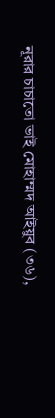নূরার চাচাতো ভাই মোহাম্মদ আইয়ুব (৩৬),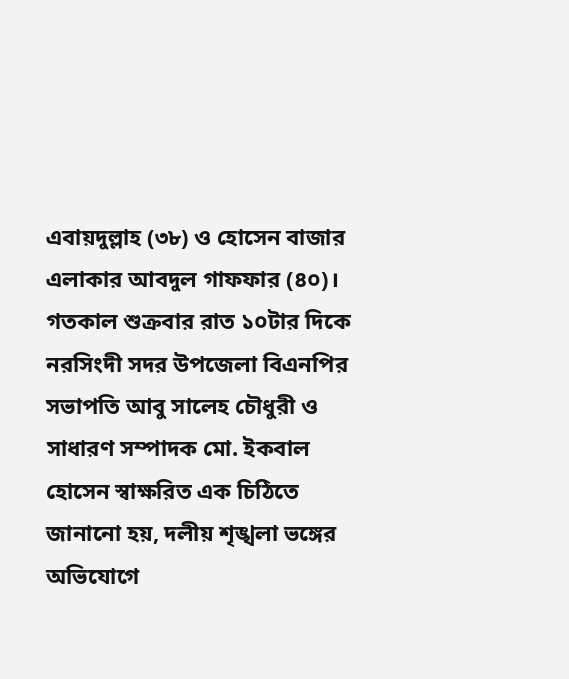এবায়দুল্লাহ (৩৮) ও হোসেন বাজার এলাকার আবদুল গাফফার (৪০)।
গতকাল শুক্রবার রাত ১০টার দিকে নরসিংদী সদর উপজেলা বিএনপির সভাপতি আবু সালেহ চৌধুরী ও সাধারণ সম্পাদক মো. ইকবাল হোসেন স্বাক্ষরিত এক চিঠিতে জানানো হয়, দলীয় শৃঙ্খলা ভঙ্গের অভিযোগে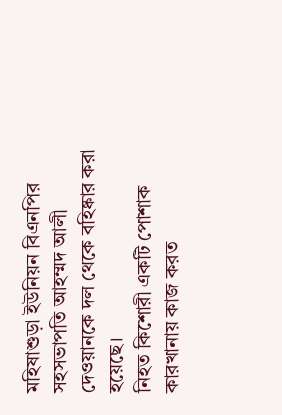মহিষাশুড়া ইউনিয়ন বিএনপির সহসভাপতি আহম্মদ আলী দেওয়ানকে দল থেকে বহিষ্কার করা হয়েছে।
নিহত কিশোরী একটি পোশাক কারখানায় কাজ করত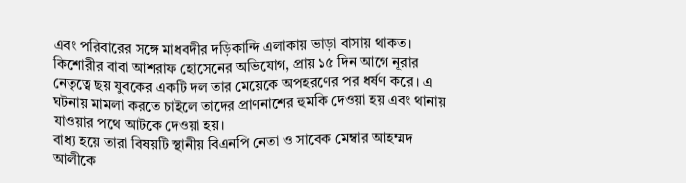এবং পরিবারের সঙ্গে মাধবদীর দড়িকান্দি এলাকায় ভাড়া বাসায় থাকত। কিশোরীর বাবা আশরাফ হোসেনের অভিযোগ, প্রায় ১৫ দিন আগে নূরার নেতৃত্বে ছয় যুবকের একটি দল তার মেয়েকে অপহরণের পর ধর্ষণ করে। এ ঘটনায় মামলা করতে চাইলে তাদের প্রাণনাশের হুমকি দেওয়া হয় এবং থানায় যাওয়ার পথে আটকে দেওয়া হয়।
বাধ্য হয়ে তারা বিষয়টি স্থানীয় বিএনপি নেতা ও সাবেক মেম্বার আহম্মদ আলীকে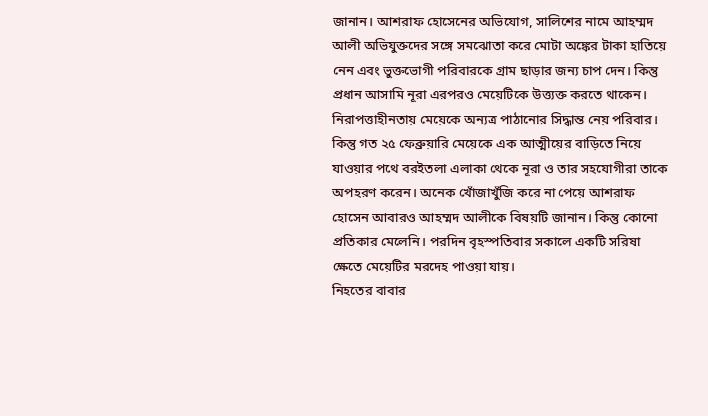জানান। আশরাফ হোসেনের অভিযোগ, সালিশের নামে আহম্মদ আলী অভিযুক্তদের সঙ্গে সমঝোতা করে মোটা অঙ্কের টাকা হাতিয়ে নেন এবং ভুক্তভোগী পরিবারকে গ্রাম ছাড়ার জন্য চাপ দেন। কিন্তু প্রধান আসামি নূরা এরপরও মেয়েটিকে উত্ত্যক্ত করতে থাকেন।
নিরাপত্তাহীনতায় মেয়েকে অন্যত্র পাঠানোর সিদ্ধান্ত নেয় পরিবার। কিন্তু গত ২৫ ফেব্রুয়ারি মেয়েকে এক আত্মীয়ের বাড়িতে নিয়ে যাওয়ার পথে বরইতলা এলাকা থেকে নূরা ও তার সহযোগীরা তাকে অপহরণ করেন। অনেক খোঁজাখুঁজি করে না পেয়ে আশরাফ হোসেন আবারও আহম্মদ আলীকে বিষয়টি জানান। কিন্তু কোনো প্রতিকার মেলেনি। পরদিন বৃহস্পতিবার সকালে একটি সরিষা ক্ষেতে মেয়েটির মরদেহ পাওয়া যায়।
নিহতের বাবার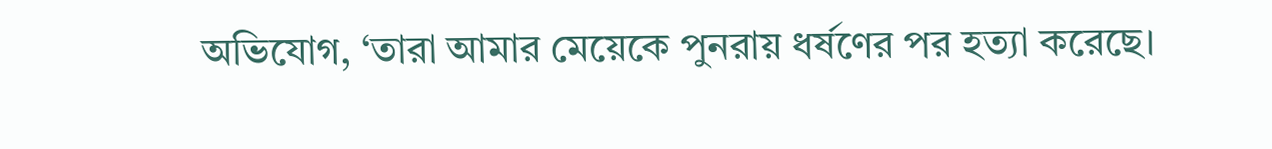অভিযোগ, ‘তারা আমার মেয়েকে পুনরায় ধর্ষণের পর হত্যা করেছে।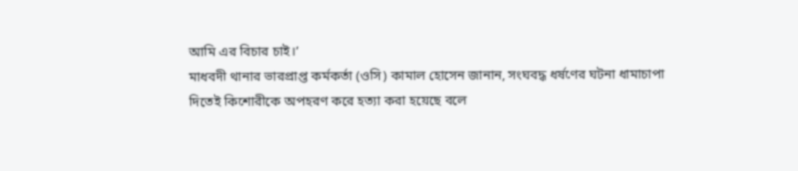আমি এর বিচার চাই।’
মাধবদী থানার ভারপ্রাপ্ত কর্মকর্তা (ওসি) কামাল হোসেন জানান, সংঘবদ্ধ ধর্ষণের ঘটনা ধামাচাপা দিতেই কিশোরীকে অপহরণ করে হত্যা করা হয়েছে বলে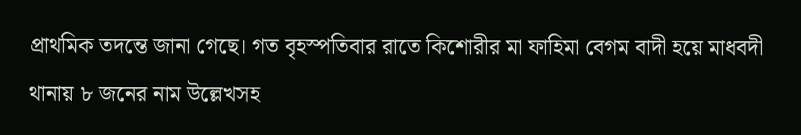প্রাথমিক তদন্তে জানা গেছে। গত বৃহস্পতিবার রাতে কিশোরীর মা ফাহিমা বেগম বাদী হয়ে মাধবদী থানায় ৮ জনের নাম উল্লেখসহ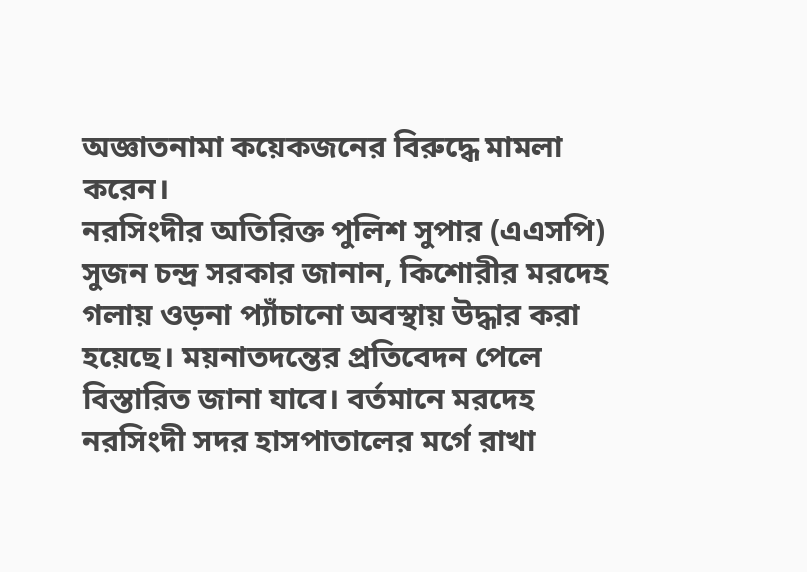অজ্ঞাতনামা কয়েকজনের বিরুদ্ধে মামলা করেন।
নরসিংদীর অতিরিক্ত পুলিশ সুপার (এএসপি) সুজন চন্দ্র সরকার জানান, কিশোরীর মরদেহ গলায় ওড়না প্যাঁচানো অবস্থায় উদ্ধার করা হয়েছে। ময়নাতদন্তের প্রতিবেদন পেলে বিস্তারিত জানা যাবে। বর্তমানে মরদেহ নরসিংদী সদর হাসপাতালের মর্গে রাখা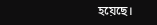হয়েছে।